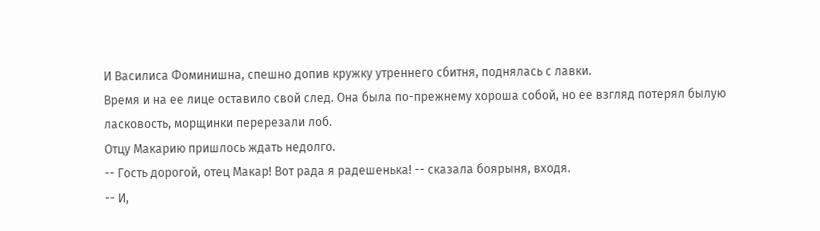И Василиса Фоминишна, спешно допив кружку утреннего сбитня, поднялась с лавки.
Время и на ее лице оставило свой след. Она была по-прежнему хороша собой, но ее взгляд потерял былую ласковость, морщинки перерезали лоб.
Отцу Макарию пришлось ждать недолго.
-- Гость дорогой, отец Макар! Вот рада я радешенька! -- сказала боярыня, входя.
-- И,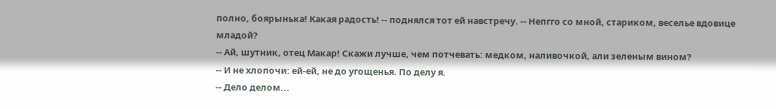полно, боярынька! Какая радость! -- поднялся тот ей навстречу. -- Непгго со мной, стариком, веселье вдовице младой?
-- Ай, шутник, отец Макар! Скажи лучше, чем потчевать: медком, наливочкой, али зеленым вином?
-- И не хлопочи: ей-ей, не до угощенья. По делу я.
-- Дело делом...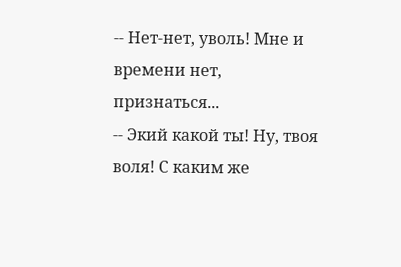-- Нет-нет, уволь! Мне и времени нет, признаться...
-- Экий какой ты! Ну, твоя воля! С каким же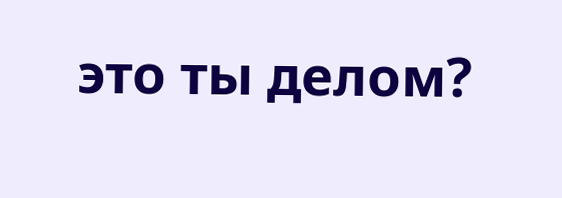это ты делом?